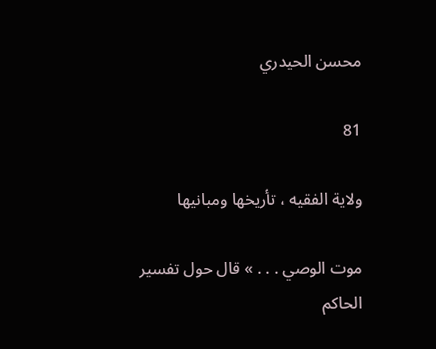محسن الحيدري

81

ولاية الفقيه ، تأريخها ومبانيها

موت الوصي . . . » قال حول تفسير الحاكم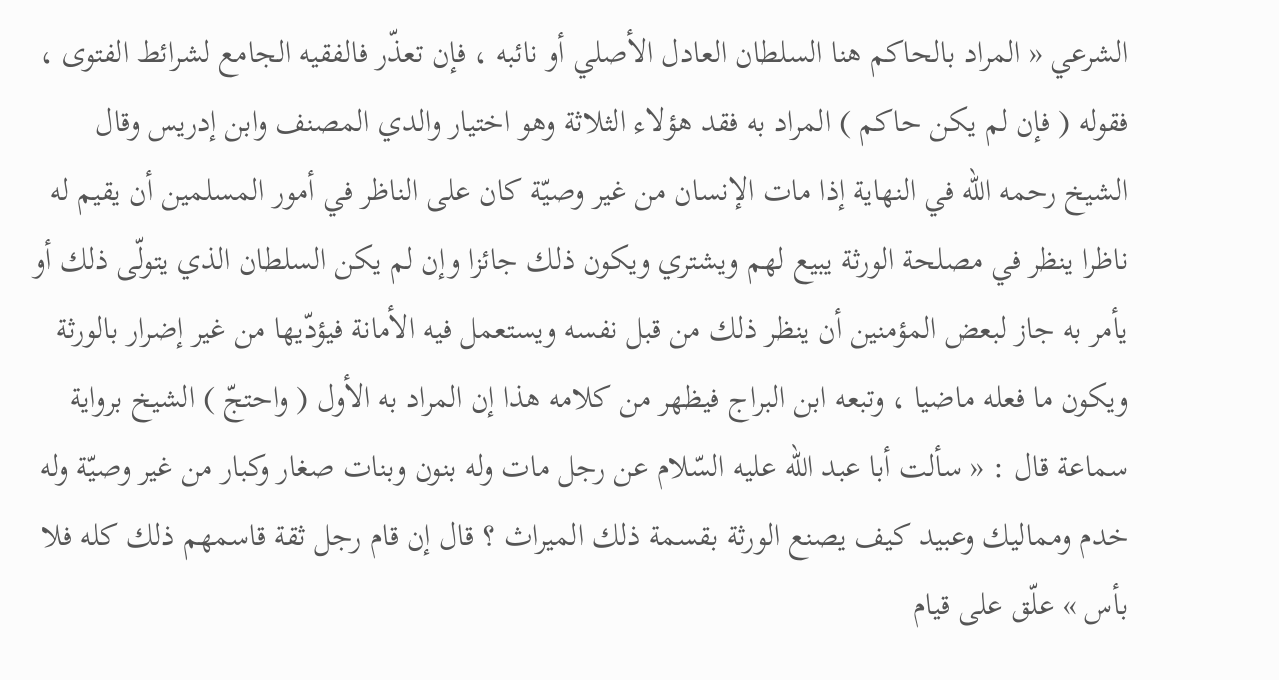الشرعي « المراد بالحاكم هنا السلطان العادل الأصلي أو نائبه ، فإن تعذّر فالفقيه الجامع لشرائط الفتوى ، فقوله ( فإن لم يكن حاكم ) المراد به فقد هؤلاء الثلاثة وهو اختيار والدي المصنف وابن إدريس وقال الشيخ رحمه اللّه في النهاية إذا مات الإنسان من غير وصيّة كان على الناظر في أمور المسلمين أن يقيم له ناظرا ينظر في مصلحة الورثة يبيع لهم ويشتري ويكون ذلك جائزا وإن لم يكن السلطان الذي يتولّى ذلك أو يأمر به جاز لبعض المؤمنين أن ينظر ذلك من قبل نفسه ويستعمل فيه الأمانة فيؤدّيها من غير إضرار بالورثة ويكون ما فعله ماضيا ، وتبعه ابن البراج فيظهر من كلامه هذا إن المراد به الأول ( واحتجّ ) الشيخ برواية سماعة قال : « سألت أبا عبد اللّه عليه السّلام عن رجل مات وله بنون وبنات صغار وكبار من غير وصيّة وله خدم ومماليك وعبيد كيف يصنع الورثة بقسمة ذلك الميراث ؟ قال إن قام رجل ثقة قاسمهم ذلك كله فلا بأس » علّق على قيام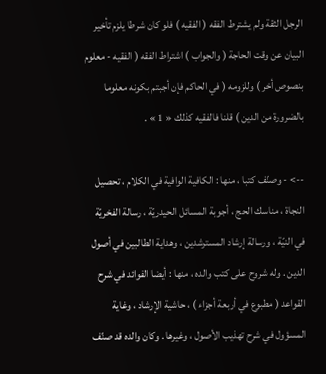الرجل الثقة ولم يشترط الفقه ( الفقيه ) فلو كان شرطا يلزم تأخير البيان عن وقت الحاجة ( والجواب ) اشتراط الفقه ( الفقيه - معلوم بنصوص أخر ) وللزومه ( في الحاكم فإن أجبتم بكونه معلوما بالضرورة من الدين ) قلنا فالفقيه كذلك « 1 » .

--> - وصنّف كتبا ، منها : الكافية الوافية في الكلام ، تحصيل النجاة ، مناسك الحج ، أجوبة المسائل الحيدريّة ، رسالة الفخريّة في النيّة ، ورسالة إرشاد المسترشدين ، وهداية الطالبين في أصول الدين . وله شروح على كتب والده ، منها : أيضا الفوائد في شرح القواعد ( مطبوع في أربعة أجزاء ) ، حاشية الإرشاد ، وغاية المسؤول في شرح تهذيب الأصول ، وغيرها . وكان والده قد صنّف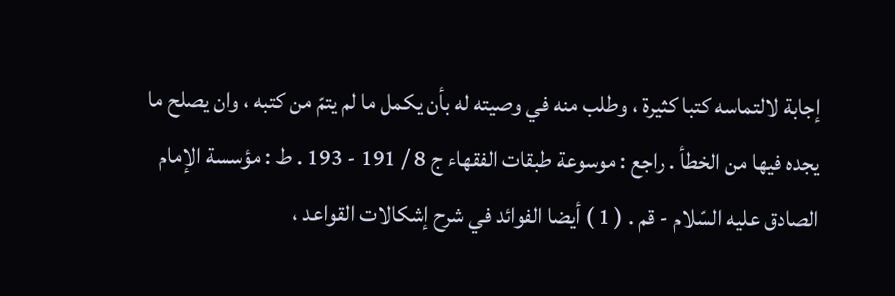إجابة لالتماسه كتبا كثيرة ، وطلب منه في وصيته له بأن يكمل ما لم يتمّ من كتبه ، وان يصلح ما يجده فيها من الخطأ . راجع : موسوعة طبقات الفقهاء ج 8 / 191 - 193 . ط : مؤسسة الإمام الصادق عليه السّلام - قم . ( 1 ) أيضا الفوائد في شرح إشكالات القواعد ،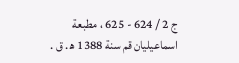ج 2 / 624 - 625 ، مطبعة اسماعيليان قم سنة 1388 ه‍ . ق .